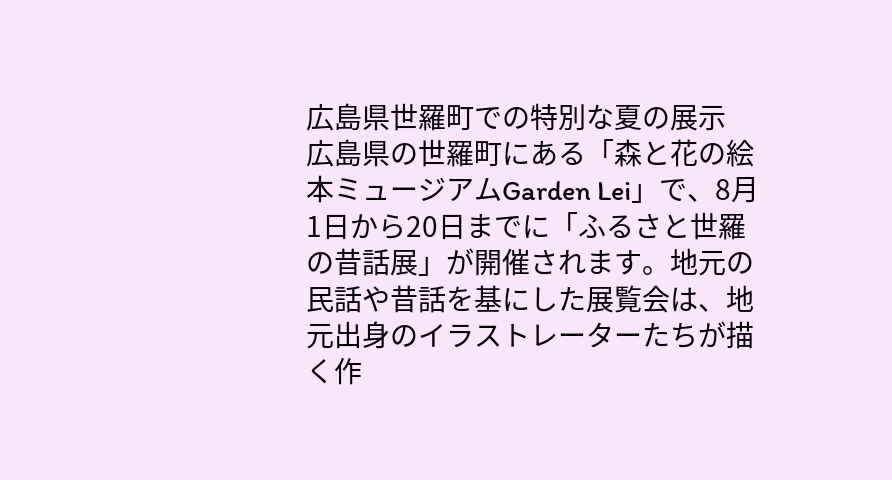広島県世羅町での特別な夏の展示
広島県の世羅町にある「森と花の絵本ミュージアムGarden Lei」で、8月1日から20日までに「ふるさと世羅の昔話展」が開催されます。地元の民話や昔話を基にした展覧会は、地元出身のイラストレーターたちが描く作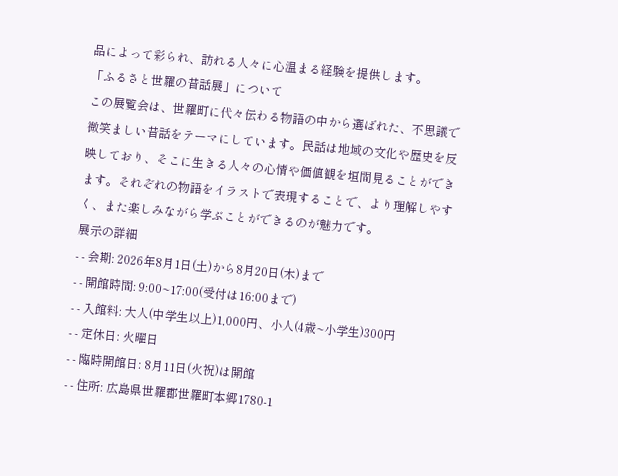品によって彩られ、訪れる人々に心温まる経験を提供します。
「ふるさと世羅の昔話展」について
この展覧会は、世羅町に代々伝わる物語の中から選ばれた、不思議で微笑ましい昔話をテーマにしています。民話は地域の文化や歴史を反映しており、そこに生きる人々の心情や価値観を垣間見ることができます。それぞれの物語をイラストで表現することで、より理解しやすく、また楽しみながら学ぶことができるのが魅力です。
展示の詳細
- - 会期: 2026年8月1日(土)から8月20日(木)まで
- - 開館時間: 9:00~17:00(受付は16:00まで)
- - 入館料: 大人(中学生以上)1,000円、小人(4歳~小学生)300円
- - 定休日: 火曜日
- - 臨時開館日: 8月11日(火祝)は開館
- - 住所: 広島県世羅郡世羅町本郷1780-1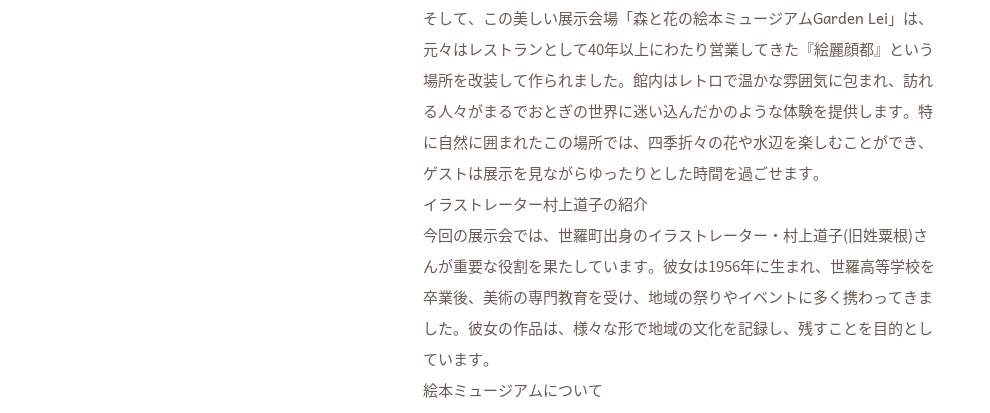そして、この美しい展示会場「森と花の絵本ミュージアムGarden Lei」は、元々はレストランとして40年以上にわたり営業してきた『絵麗顔都』という場所を改装して作られました。館内はレトロで温かな雰囲気に包まれ、訪れる人々がまるでおとぎの世界に迷い込んだかのような体験を提供します。特に自然に囲まれたこの場所では、四季折々の花や水辺を楽しむことができ、ゲストは展示を見ながらゆったりとした時間を過ごせます。
イラストレーター村上道子の紹介
今回の展示会では、世羅町出身のイラストレーター・村上道子(旧姓粟根)さんが重要な役割を果たしています。彼女は1956年に生まれ、世羅高等学校を卒業後、美術の専門教育を受け、地域の祭りやイベントに多く携わってきました。彼女の作品は、様々な形で地域の文化を記録し、残すことを目的としています。
絵本ミュージアムについて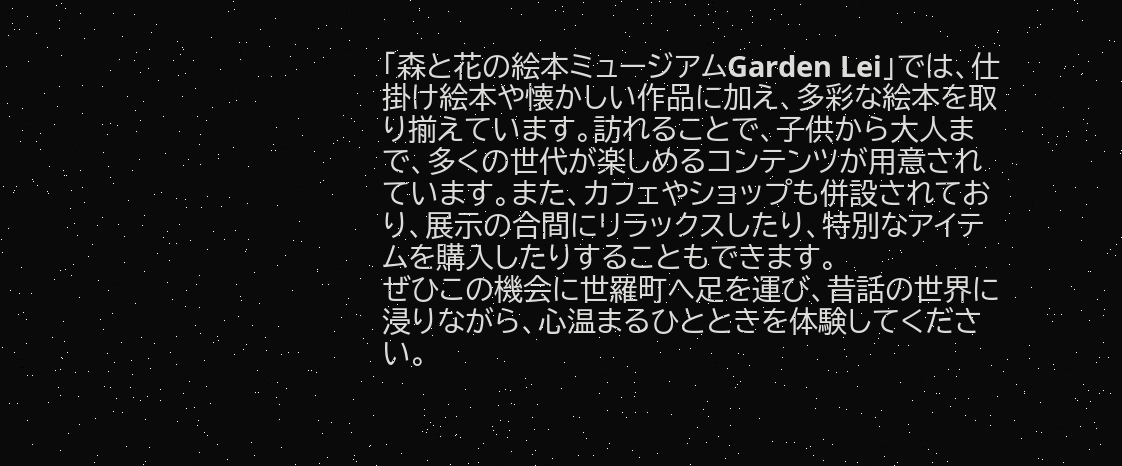「森と花の絵本ミュージアムGarden Lei」では、仕掛け絵本や懐かしい作品に加え、多彩な絵本を取り揃えています。訪れることで、子供から大人まで、多くの世代が楽しめるコンテンツが用意されています。また、カフェやショップも併設されており、展示の合間にリラックスしたり、特別なアイテムを購入したりすることもできます。
ぜひこの機会に世羅町へ足を運び、昔話の世界に浸りながら、心温まるひとときを体験してください。